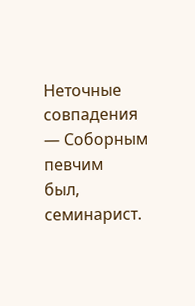Неточные совпадения
— Соборным певчим
был, семинарист.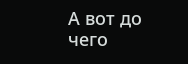А вот до чего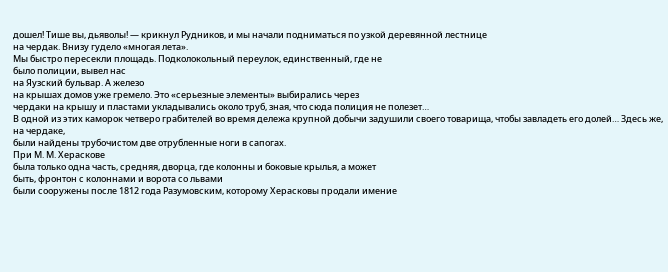дошел! Тише вы, дьяволы! — крикнул Рудников, и мы начали подниматься по узкой деревянной лестнице
на чердак. Внизу гудело «многая лета».
Мы быстро пересекли площадь. Подколокольный переулок, единственный, где не
было полиции, вывел нас
на Яузский бульвар. А железо
на крышах домов уже гремело. Это «серьезные элементы» выбирались через
чердаки на крышу и пластами укладывались около труб, зная, что сюда полиция не полезет…
В одной из этих каморок четверо грабителей во время дележа крупной добычи задушили своего товарища, чтобы завладеть его долей… Здесь же,
на чердаке,
были найдены трубочистом две отрубленные ноги в сапогах.
При М. М. Хераскове
была только одна часть, средняя, дворца, где колонны и боковые крылья, а может
быть, фронтон с колоннами и ворота со львами
были сооружены после 1812 года Разумовским, которому Херасковы продали имение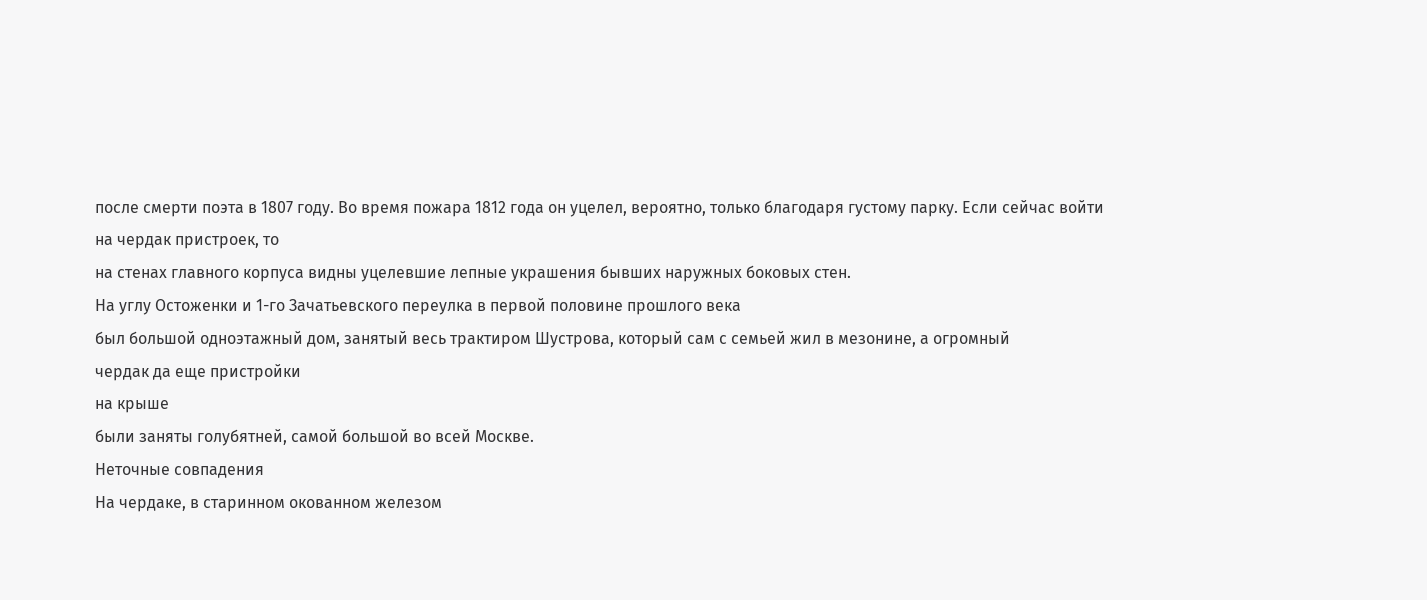после смерти поэта в 1807 году. Во время пожара 1812 года он уцелел, вероятно, только благодаря густому парку. Если сейчас войти
на чердак пристроек, то
на стенах главного корпуса видны уцелевшие лепные украшения бывших наружных боковых стен.
На углу Остоженки и 1-го Зачатьевского переулка в первой половине прошлого века
был большой одноэтажный дом, занятый весь трактиром Шустрова, который сам с семьей жил в мезонине, а огромный
чердак да еще пристройки
на крыше
были заняты голубятней, самой большой во всей Москве.
Неточные совпадения
На чердаке, в старинном окованном железом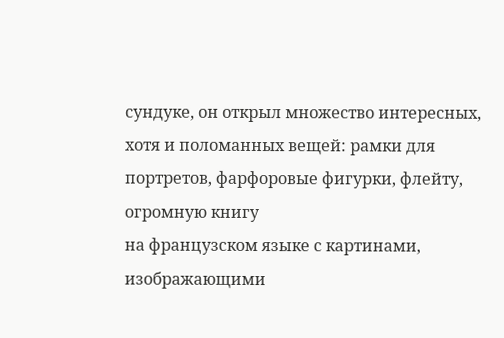сундуке, он открыл множество интересных, хотя и поломанных вещей: рамки для портретов, фарфоровые фигурки, флейту, огромную книгу
на французском языке с картинами, изображающими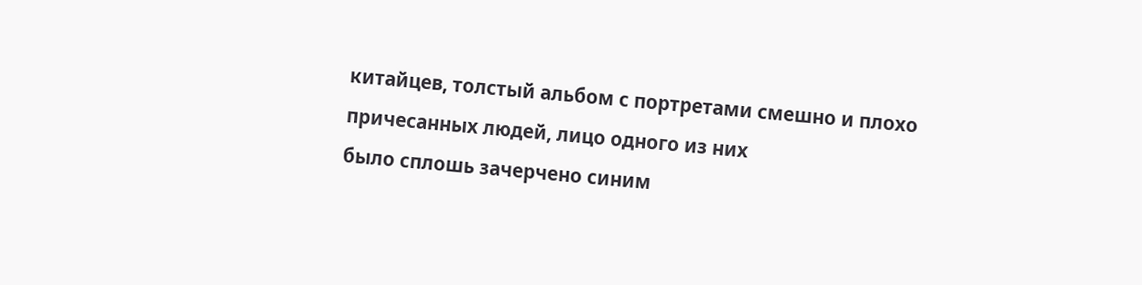китайцев, толстый альбом с портретами смешно и плохо причесанных людей, лицо одного из них
было сплошь зачерчено синим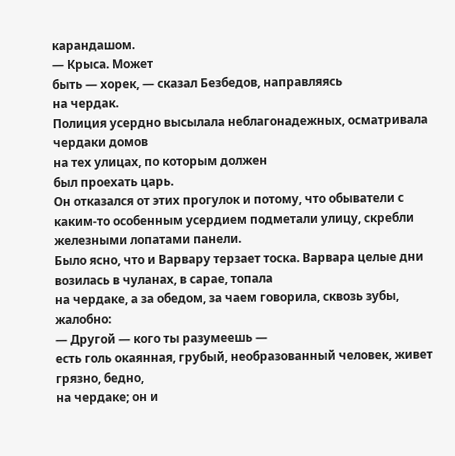карандашом.
— Крыса. Может
быть — хорек, — сказал Безбедов, направляясь
на чердак.
Полиция усердно высылала неблагонадежных, осматривала
чердаки домов
на тех улицах, по которым должен
был проехать царь.
Он отказался от этих прогулок и потому, что обыватели с каким-то особенным усердием подметали улицу, скребли железными лопатами панели.
Было ясно, что и Варвару терзает тоска. Варвара целые дни возилась в чуланах, в сарае, топала
на чердаке, а за обедом, за чаем говорила, сквозь зубы, жалобно:
— Другой — кого ты разумеешь —
есть голь окаянная, грубый, необразованный человек, живет грязно, бедно,
на чердаке; он и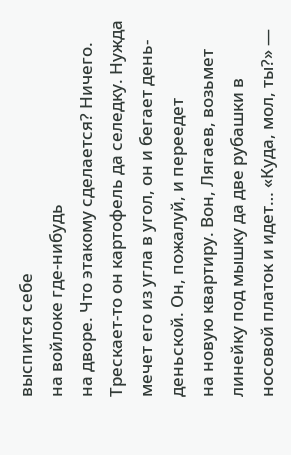выспится себе
на войлоке где-нибудь
на дворе. Что этакому сделается? Ничего. Трескает-то он картофель да селедку. Нужда мечет его из угла в угол, он и бегает день-деньской. Он, пожалуй, и переедет
на новую квартиру. Вон, Лягаев, возьмет линейку под мышку да две рубашки в носовой платок и идет… «Куда, мол, ты?» —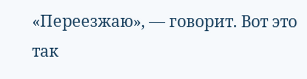«Переезжаю», — говорит. Вот это так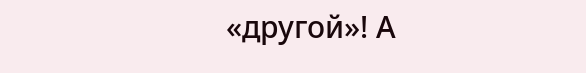«другой»! А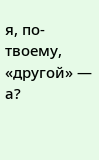я, по-твоему, «другой» — а?